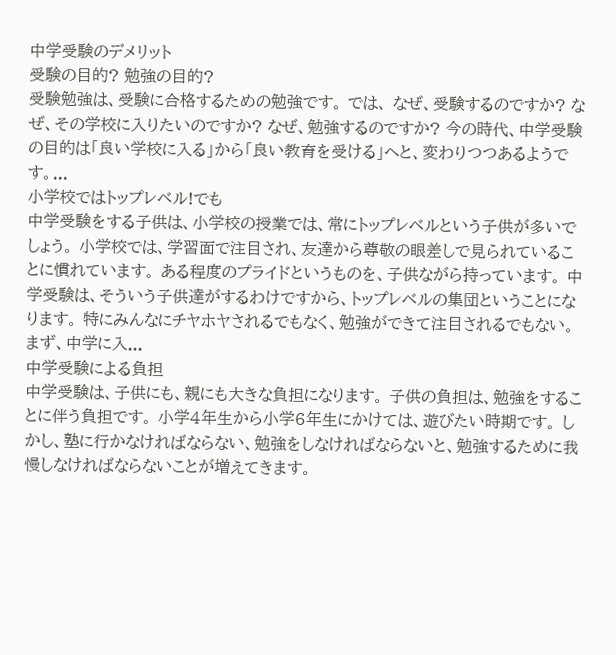中学受験のデメリット
受験の目的? 勉強の目的?
受験勉強は、受験に合格するための勉強です。 では、 なぜ、受験するのですか? なぜ、その学校に入りたいのですか? なぜ、勉強するのですか? 今の時代、中学受験の目的は「良い学校に入る」から「良い教育を受ける」へと、変わりつつあるようです。...
小学校ではトップレベル!でも
中学受験をする子供は、小学校の授業では、常にトップレベルという子供が多いでしょう。 小学校では、学習面で注目され、友達から尊敬の眼差しで見られていることに慣れています。 ある程度のプライドというものを、子供ながら持っています。 中学受験は、そういう子供達がするわけですから、トップレベルの集団ということになります。 特にみんなにチヤホヤされるでもなく、勉強ができて注目されるでもない。 まず、中学に入...
中学受験による負担
中学受験は、子供にも、親にも大きな負担になります。 子供の負担は、勉強をすることに伴う負担です。 小学4年生から小学6年生にかけては、遊びたい時期です。 しかし、塾に行かなければならない、勉強をしなければならないと、勉強するために我慢しなければならないことが増えてきます。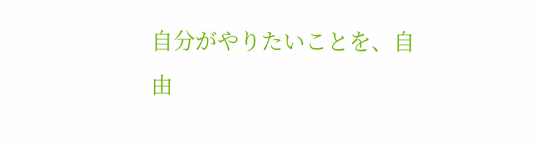自分がやりたいことを、自由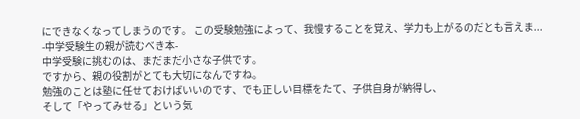にできなくなってしまうのです。 この受験勉強によって、我慢することを覚え、学力も上がるのだとも言えま...
-中学受験生の親が読むべき本-
中学受験に挑むのは、まだまだ小さな子供です。
ですから、親の役割がとても大切になんですね。
勉強のことは塾に任せておけばいいのです、でも正しい目標をたて、子供自身が納得し、
そして「やってみせる」という気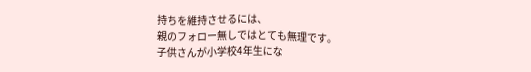持ちを維持させるには、
親のフォロー無しではとても無理です。
子供さんが小学校4年生にな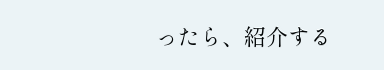ったら、紹介する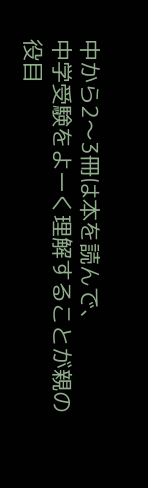中から2〜3冊は本を読んで、
中学受験をよーく理解することが親の役目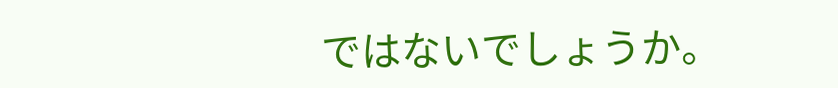ではないでしょうか。